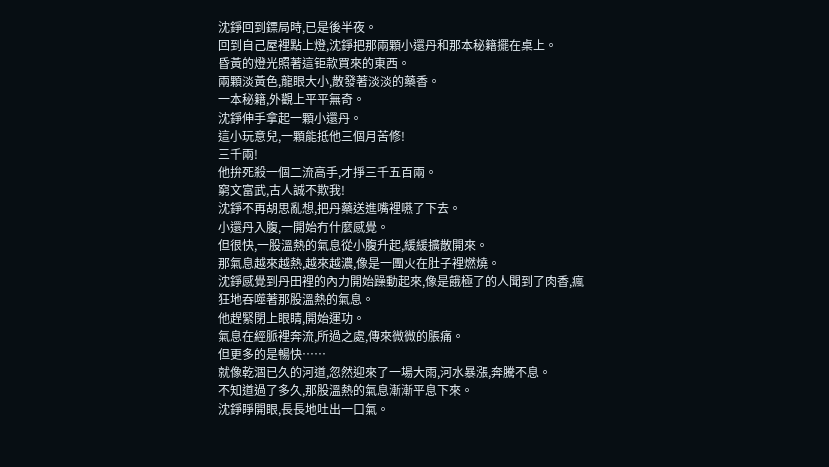沈錚回到鏢局時,已是後半夜。
回到自己屋裡點上燈,沈錚把那兩顆小還丹和那本秘籍擺在桌上。
昏黃的燈光照著這钜款買來的東西。
兩顆淡黃色,龍眼大小,散發著淡淡的藥香。
一本秘籍,外觀上平平無奇。
沈錚伸手拿起一顆小還丹。
這小玩意兒,一顆能抵他三個月苦修!
三千兩!
他拚死殺一個二流高手,才掙三千五百兩。
窮文富武,古人誠不欺我!
沈錚不再胡思亂想,把丹藥送進嘴裡嚥了下去。
小還丹入腹,一開始冇什麼感覺。
但很快,一股溫熱的氣息從小腹升起,緩緩擴散開來。
那氣息越來越熱,越來越濃,像是一團火在肚子裡燃燒。
沈錚感覺到丹田裡的內力開始躁動起來,像是餓極了的人聞到了肉香,瘋狂地吞噬著那股溫熱的氣息。
他趕緊閉上眼睛,開始運功。
氣息在經脈裡奔流,所過之處,傳來微微的脹痛。
但更多的是暢快……
就像乾涸已久的河道,忽然迎來了一場大雨,河水暴漲,奔騰不息。
不知道過了多久,那股溫熱的氣息漸漸平息下來。
沈錚睜開眼,長長地吐出一口氣。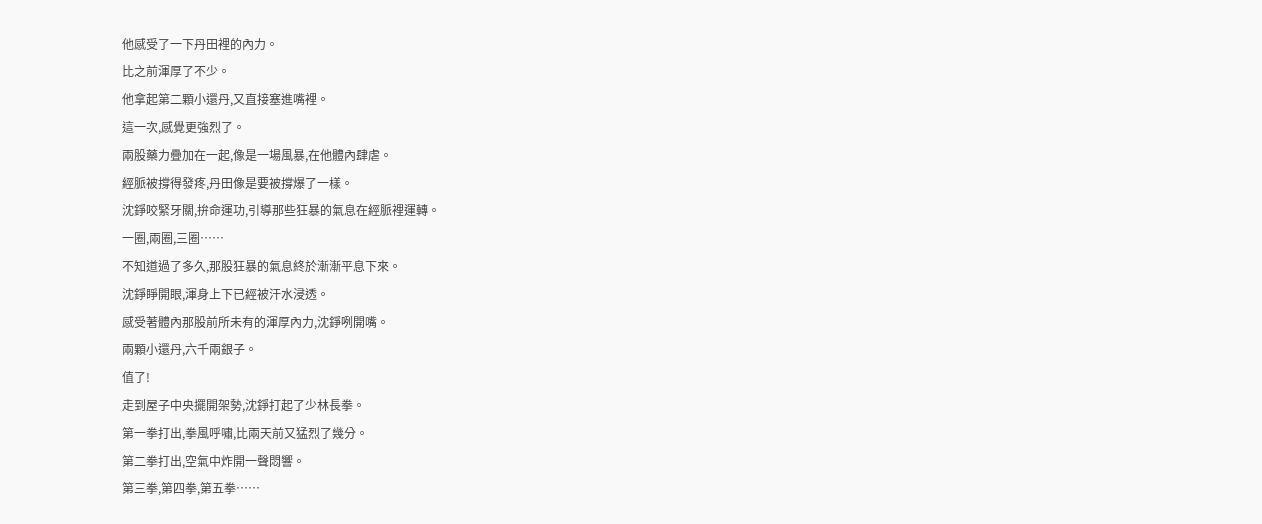他感受了一下丹田裡的內力。
比之前渾厚了不少。
他拿起第二顆小還丹,又直接塞進嘴裡。
這一次,感覺更強烈了。
兩股藥力疊加在一起,像是一場風暴,在他體內肆虐。
經脈被撐得發疼,丹田像是要被撐爆了一樣。
沈錚咬緊牙關,拚命運功,引導那些狂暴的氣息在經脈裡運轉。
一圈,兩圈,三圈……
不知道過了多久,那股狂暴的氣息終於漸漸平息下來。
沈錚睜開眼,渾身上下已經被汗水浸透。
感受著體內那股前所未有的渾厚內力,沈錚咧開嘴。
兩顆小還丹,六千兩銀子。
值了!
走到屋子中央擺開架勢,沈錚打起了少林長拳。
第一拳打出,拳風呼嘯,比兩天前又猛烈了幾分。
第二拳打出,空氣中炸開一聲悶響。
第三拳,第四拳,第五拳……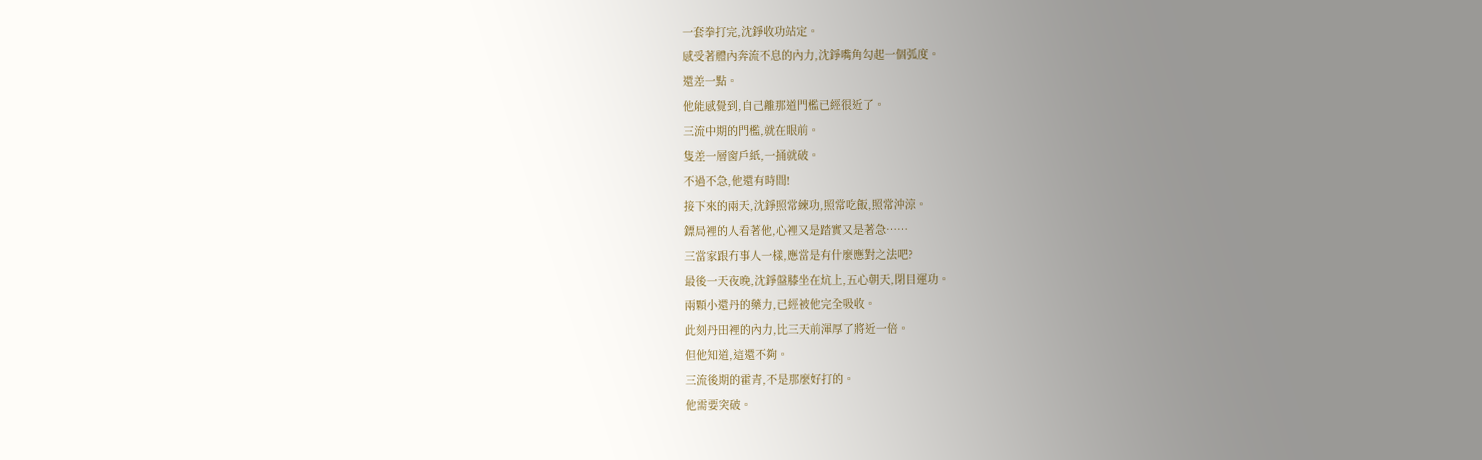一套拳打完,沈錚收功站定。
感受著體內奔流不息的內力,沈錚嘴角勾起一個弧度。
還差一點。
他能感覺到,自己離那道門檻已經很近了。
三流中期的門檻,就在眼前。
隻差一層窗戶紙,一捅就破。
不過不急,他還有時間!
接下來的兩天,沈錚照常練功,照常吃飯,照常沖涼。
鏢局裡的人看著他,心裡又是踏實又是著急……
三當家跟冇事人一樣,應當是有什麼應對之法吧?
最後一天夜晚,沈錚盤膝坐在炕上,五心朝天,閉目運功。
兩顆小還丹的藥力,已經被他完全吸收。
此刻丹田裡的內力,比三天前渾厚了將近一倍。
但他知道,這還不夠。
三流後期的霍青,不是那麼好打的。
他需要突破。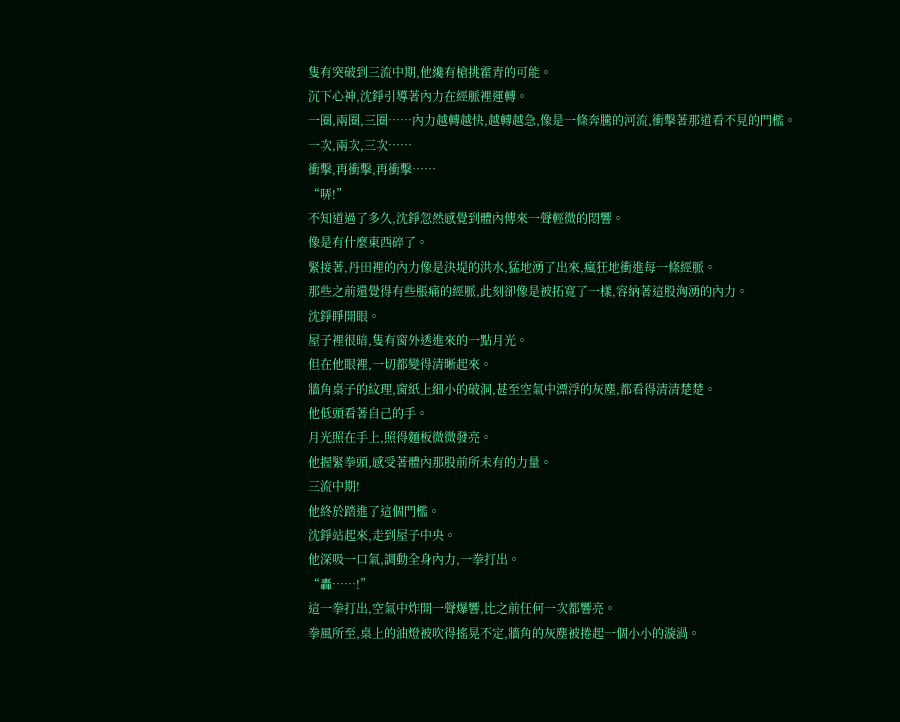隻有突破到三流中期,他纔有槍挑霍青的可能。
沉下心神,沈錚引導著內力在經脈裡運轉。
一圈,兩圈,三圈……內力越轉越快,越轉越急,像是一條奔騰的河流,衝擊著那道看不見的門檻。
一次,兩次,三次……
衝擊,再衝擊,再衝擊……
“哢!”
不知道過了多久,沈錚忽然感覺到體內傳來一聲輕微的悶響。
像是有什麼東西碎了。
緊接著,丹田裡的內力像是決堤的洪水,猛地湧了出來,瘋狂地衝進每一條經脈。
那些之前還覺得有些脹痛的經脈,此刻卻像是被拓寬了一樣,容納著這股洶湧的內力。
沈錚睜開眼。
屋子裡很暗,隻有窗外透進來的一點月光。
但在他眼裡,一切都變得清晰起來。
牆角桌子的紋理,窗紙上細小的破洞,甚至空氣中漂浮的灰塵,都看得清清楚楚。
他低頭看著自己的手。
月光照在手上,照得麵板微微發亮。
他握緊拳頭,感受著體內那股前所未有的力量。
三流中期!
他終於踏進了這個門檻。
沈錚站起來,走到屋子中央。
他深吸一口氣,調動全身內力,一拳打出。
“轟……!”
這一拳打出,空氣中炸開一聲爆響,比之前任何一次都響亮。
拳風所至,桌上的油燈被吹得搖晃不定,牆角的灰塵被捲起一個小小的漩渦。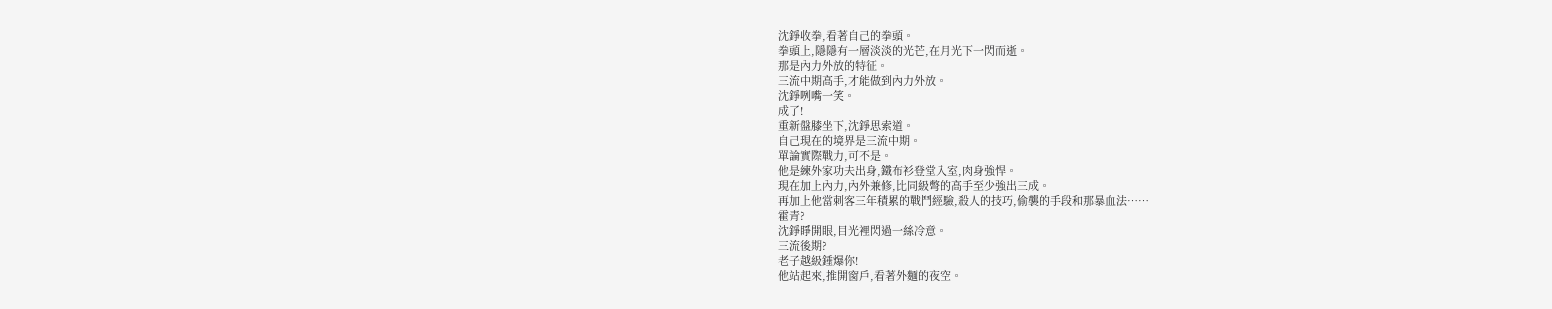沈錚收拳,看著自己的拳頭。
拳頭上,隱隱有一層淡淡的光芒,在月光下一閃而逝。
那是內力外放的特征。
三流中期高手,才能做到內力外放。
沈錚咧嘴一笑。
成了!
重新盤膝坐下,沈錚思索道。
自己現在的境界是三流中期。
單論實際戰力,可不是。
他是練外家功夫出身,鐵布衫登堂入室,肉身強悍。
現在加上內力,內外兼修,比同級彆的高手至少強出三成。
再加上他當刺客三年積累的戰鬥經驗,殺人的技巧,偷襲的手段和那暴血法……
霍青?
沈錚睜開眼,目光裡閃過一絲冷意。
三流後期?
老子越級錘爆你!
他站起來,推開窗戶,看著外麵的夜空。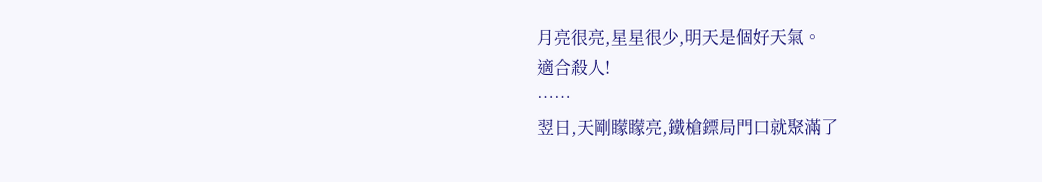月亮很亮,星星很少,明天是個好天氣。
適合殺人!
……
翌日,天剛矇矇亮,鐵槍鏢局門口就聚滿了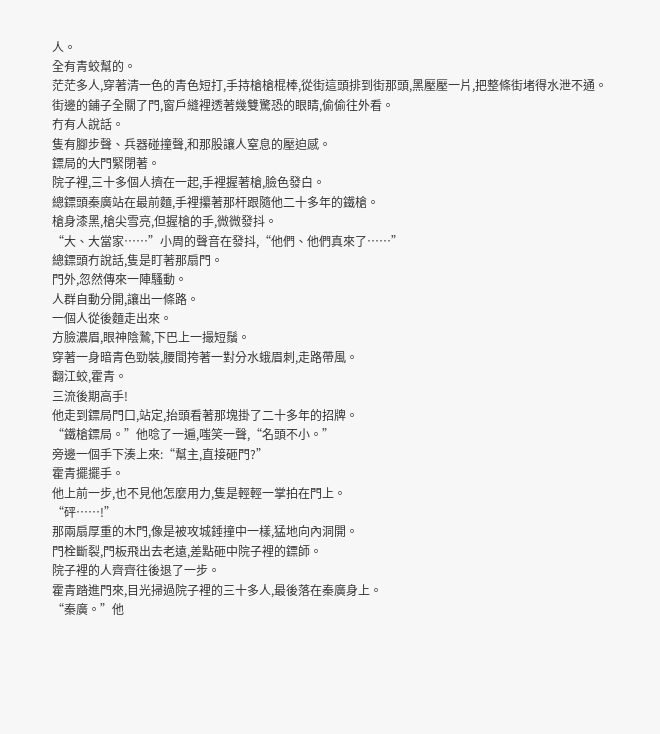人。
全有青蛟幫的。
茫茫多人,穿著清一色的青色短打,手持槍槍棍棒,從街這頭排到街那頭,黑壓壓一片,把整條街堵得水泄不通。
街邊的鋪子全關了門,窗戶縫裡透著幾雙驚恐的眼睛,偷偷往外看。
冇有人說話。
隻有腳步聲、兵器碰撞聲,和那股讓人窒息的壓迫感。
鏢局的大門緊閉著。
院子裡,三十多個人擠在一起,手裡握著槍,臉色發白。
總鏢頭秦廣站在最前麵,手裡攥著那杆跟隨他二十多年的鐵槍。
槍身漆黑,槍尖雪亮,但握槍的手,微微發抖。
“大、大當家……”小周的聲音在發抖,“他們、他們真來了……”
總鏢頭冇說話,隻是盯著那扇門。
門外,忽然傳來一陣騷動。
人群自動分開,讓出一條路。
一個人從後麵走出來。
方臉濃眉,眼神陰鷙,下巴上一撮短鬚。
穿著一身暗青色勁裝,腰間挎著一對分水蛾眉刺,走路帶風。
翻江蛟,霍青。
三流後期高手!
他走到鏢局門口,站定,抬頭看著那塊掛了二十多年的招牌。
“鐵槍鏢局。”他唸了一遍,嗤笑一聲,“名頭不小。”
旁邊一個手下湊上來:“幫主,直接砸門?”
霍青擺擺手。
他上前一步,也不見他怎麼用力,隻是輕輕一掌拍在門上。
“砰……!”
那兩扇厚重的木門,像是被攻城錘撞中一樣,猛地向內洞開。
門栓斷裂,門板飛出去老遠,差點砸中院子裡的鏢師。
院子裡的人齊齊往後退了一步。
霍青踏進門來,目光掃過院子裡的三十多人,最後落在秦廣身上。
“秦廣。”他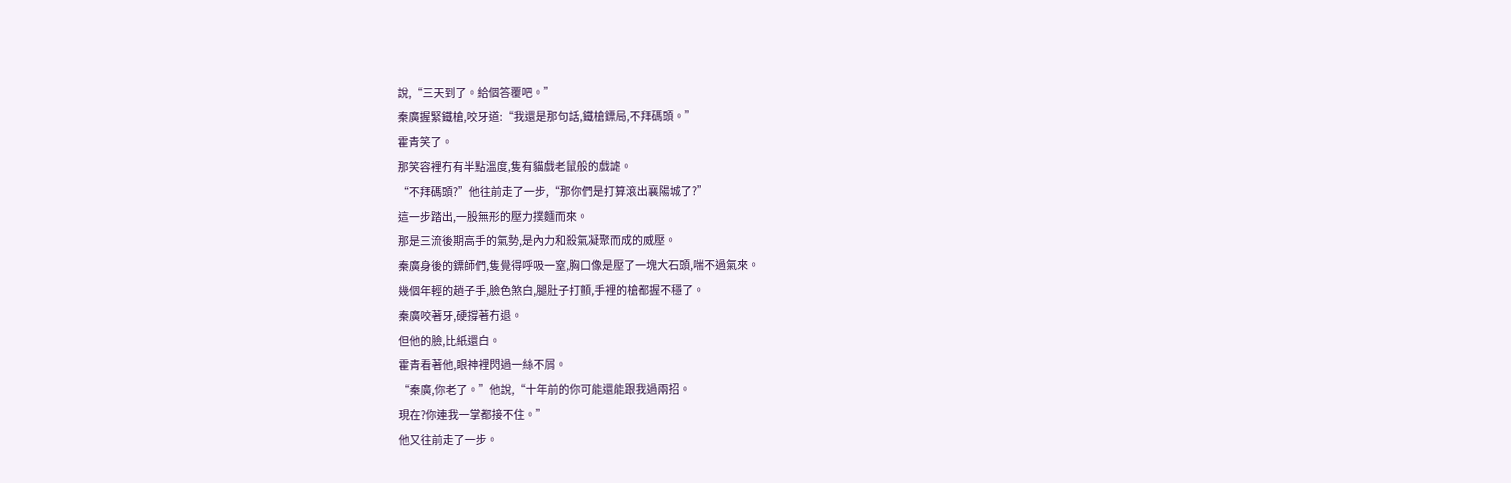說,“三天到了。給個答覆吧。”
秦廣握緊鐵槍,咬牙道:“我還是那句話,鐵槍鏢局,不拜碼頭。”
霍青笑了。
那笑容裡冇有半點溫度,隻有貓戲老鼠般的戲謔。
“不拜碼頭?”他往前走了一步,“那你們是打算滾出襄陽城了?”
這一步踏出,一股無形的壓力撲麵而來。
那是三流後期高手的氣勢,是內力和殺氣凝聚而成的威壓。
秦廣身後的鏢師們,隻覺得呼吸一窒,胸口像是壓了一塊大石頭,喘不過氣來。
幾個年輕的趟子手,臉色煞白,腿肚子打顫,手裡的槍都握不穩了。
秦廣咬著牙,硬撐著冇退。
但他的臉,比紙還白。
霍青看著他,眼神裡閃過一絲不屑。
“秦廣,你老了。”他說,“十年前的你可能還能跟我過兩招。
現在?你連我一掌都接不住。”
他又往前走了一步。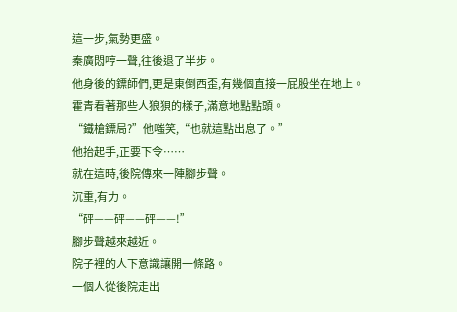這一步,氣勢更盛。
秦廣悶哼一聲,往後退了半步。
他身後的鏢師們,更是東倒西歪,有幾個直接一屁股坐在地上。
霍青看著那些人狼狽的樣子,滿意地點點頭。
“鐵槍鏢局?”他嗤笑,“也就這點出息了。”
他抬起手,正要下令……
就在這時,後院傳來一陣腳步聲。
沉重,有力。
“砰——砰——砰——!”
腳步聲越來越近。
院子裡的人下意識讓開一條路。
一個人從後院走出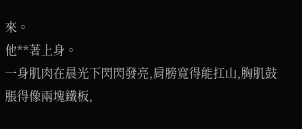來。
他**著上身。
一身肌肉在晨光下閃閃發亮,肩膀寬得能扛山,胸肌鼓脹得像兩塊鐵板,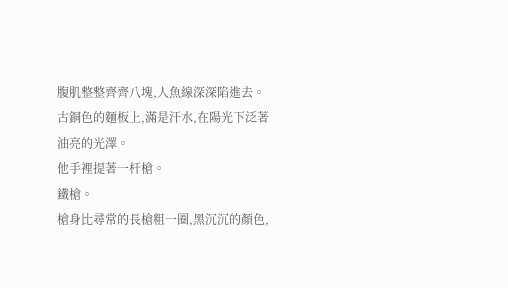腹肌整整齊齊八塊,人魚線深深陷進去。
古銅色的麵板上,滿是汗水,在陽光下泛著油亮的光澤。
他手裡提著一杆槍。
鐵槍。
槍身比尋常的長槍粗一圈,黑沉沉的顏色,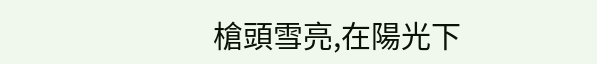槍頭雪亮,在陽光下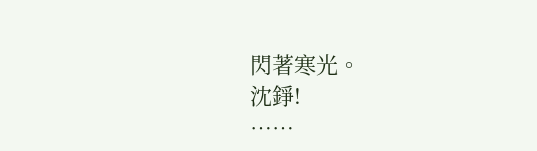閃著寒光。
沈錚!
……